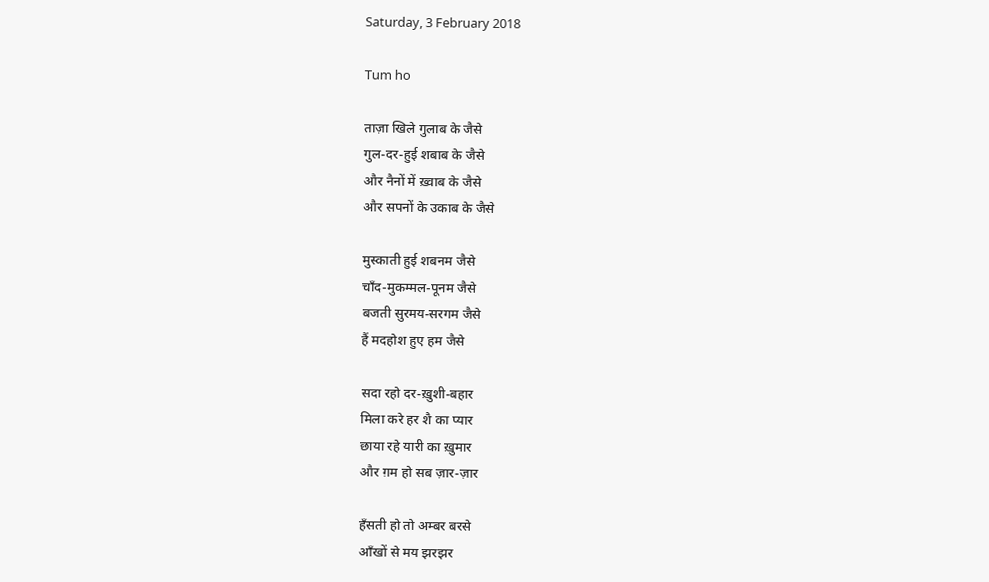Saturday, 3 February 2018

Tum ho

ताज़ा खिले गुलाब के जैसे
गुल-दर-हुई शबाब के जैसे
और नैनों में ख़्वाब के जैसे
और सपनों के उकाब के जैसे

मुस्काती हुई शबनम जैसे
चाँद-मुकम्मल-पूनम जैसे
बजती सुरमय-सरगम जैसे
हैं मदहोश हुए हम जैसे

सदा रहो दर-ख़ुशी-बहार
मिला करे हर शै का प्यार
छाया रहे यारी का ख़ुमार
और ग़म हो सब ज़ार-ज़ार

हँसती हो तो अम्बर बरसे
आँखों से मय झरझर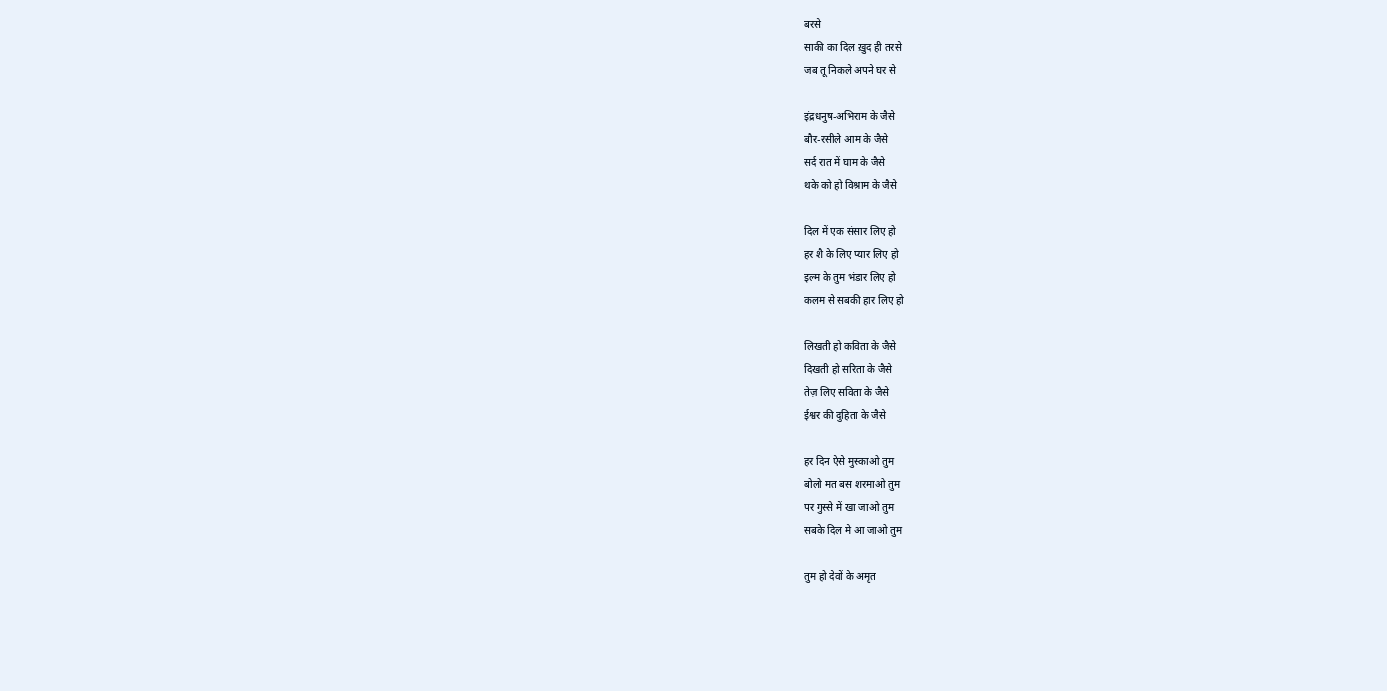बरसे
साकी का दिल ख़ुद ही तरसे
जब तू निकले अपने घर से

इंद्रधनुष-अभिराम के जैसे
बौर-रसीले आम के जैसे
सर्द रात में घाम के जैसे
थके को हो विश्राम के जैसे

दिल में एक संसार लिए हो
हर शै के लिए प्यार लिए हो
इल्म के तुम भंडार लिए हो
कलम से सबकी हार लिए हो

लिखती हो कविता के जैसे
दिखती हो सरिता के जैसे
तेज़ लिए सविता के जैसे
ईश्वर की दुहिता के जैसे

हर दिन ऐसे मुस्काओ तुम
बोलो मत बस शरमाओ तुम
पर गुस्से में खा जाओ तुम
सबके दिल मे आ जाओ तुम

तुम हो देवों के अमृत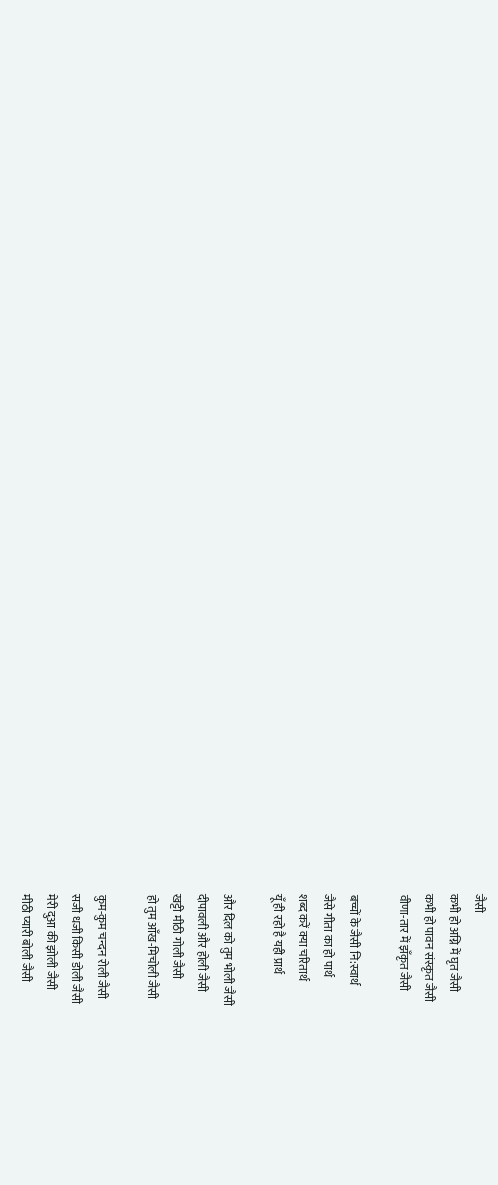जैसी
कभी हो अग्नि में घृत जैसी
कभी हो पावन संस्कृत जैसी
वीणा-तार में झँकृत जैसी

बच्चों के जैसी नि:स्वार्थ
जैसे गीता का हो पार्थ
शब्द करें क्या चरितार्थ
यूँ ही रहो है यही प्रार्थ

और दिल को तुम भोली जैसी
दीपावली और होली जैसी
खट्टी मीठी गोली जैसी
हो तुम आँख-मिचोली जैसी

कुम-कुम चन्दन रोली जैसी
सजी धजी किसी डोली जैसी
मेरी दुआ की झोली जैसी
मीठी प्यारी बोली जैसी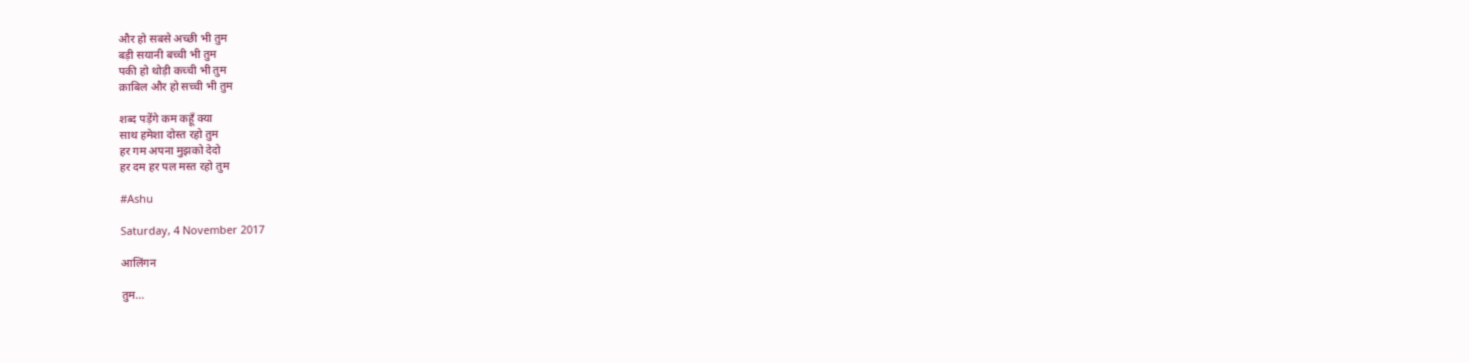और हो सबसे अच्छी भी तुम
बड़ी सयानी बच्ची भी तुम
पकी हो थोड़ी कच्ची भी तुम
क़ाबिल और हो सच्ची भी तुम

शब्द पड़ेंगे कम कहूँ क्या
साथ हमेशा दोस्त रहो तुम
हर गम अपना मुझको देदो
हर दम हर पल मस्त रहो तुम

#Ashu

Saturday, 4 November 2017

आलिंगन

तुम...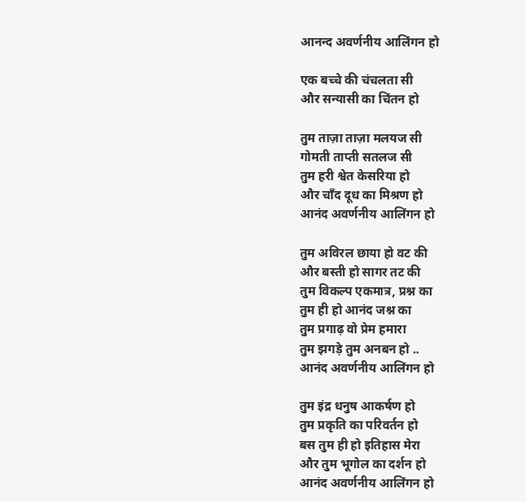आनन्द अवर्णनीय आलिंगन हो

एक बच्चे की चंचलता सी
और सन्यासी का चिंतन हो

तुम ताज़ा ताज़ा मलयज सी
गोमती ताप्ती सतलज सी
तुम हरी श्वेत केसरिया हो
और चाँद दूध का मिश्रण हो
आनंद अवर्णनीय आलिंगन हो

तुम अविरल छाया हो वट की
और बस्ती हो सागर तट की
तुम विकल्प एकमात्र, प्रश्न का
तुम ही हो आनंद जश्न का
तुम प्रगाढ़ वो प्रेम हमारा
तुम झगड़े तुम अनबन हो ..
आनंद अवर्णनीय आलिंगन हो

तुम इंद्र धनुष आकर्षण हो
तुम प्रकृति का परिवर्तन हो
बस तुम ही हो इतिहास मेरा
और तुम भूगोल का दर्शन हो
आनंद अवर्णनीय आलिंगन हो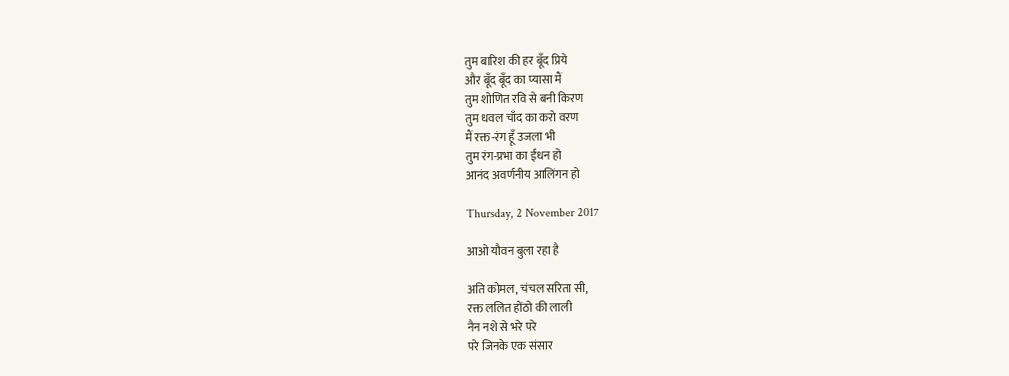तुम बारिश की हर बूँद प्रिये
और बूँद बूँद का प्यासा मैं
तुम शोणित रवि से बनी किरण
तुम धवल चाँद का करो वरण
मैं रक्त-रंग हूँ उजला भी
तुम रंग-प्रभा का ईधन हो
आनंद अवर्णनीय आलिंगन हो

Thursday, 2 November 2017

आओ यौवन बुला रहा है

अति कोमल, चंचल सरिता सी,
रक्त ललित होंठो की लाली
नैन नशे से भरे परे
परे जिनके एक संसार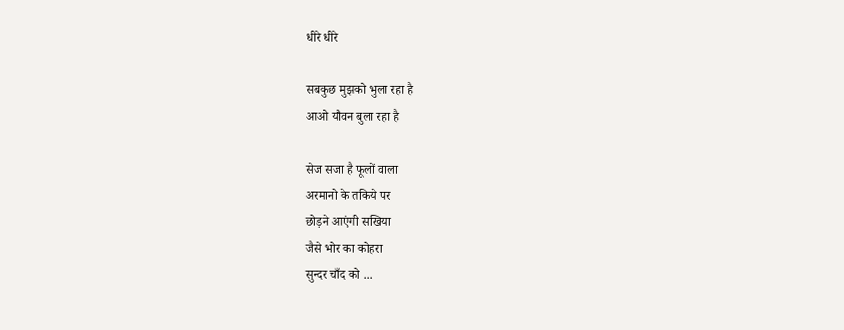धीरे धीरे

सबकुछ मुझको भुला रहा है
आओ यौवन बुला रहा है

सेज सजा है फूलों वाला
अरमानो के तकिये पर
छोड़ने आएंगी सखिया
जैसे भोर का कोहरा
सुन्दर चाँद को ...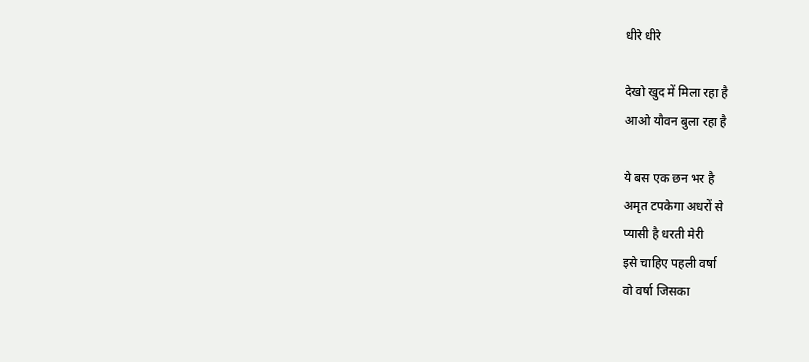धीरे धीरे

देखो खुद में मिला रहा है
आओ यौवन बुला रहा है

ये बस एक छन भर है
अमृत टपकेगा अधरों से
प्यासी है धरती मेरी
इसे चाहिए पहली वर्षा
वो वर्षा जिसका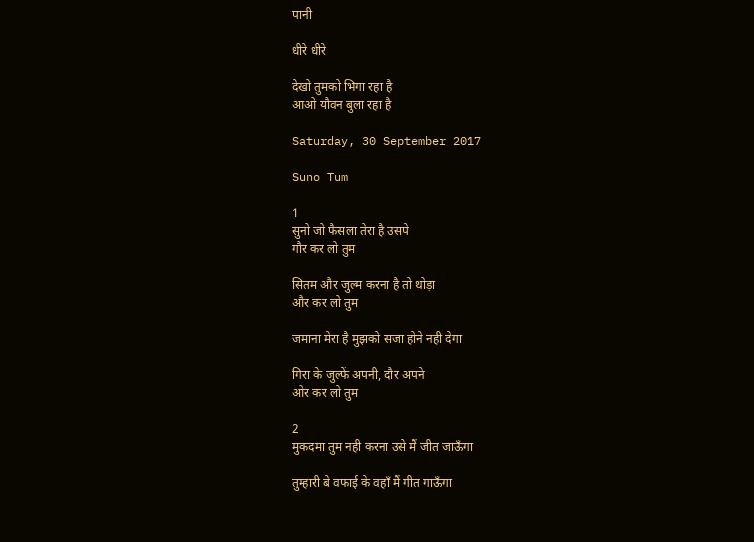पानी

धीरे धीरे

देखो तुमको भिगा रहा है
आओ यौवन बुला रहा है

Saturday, 30 September 2017

Suno Tum

1
सुनो जो फैसला तेरा है उसपे
गौर कर लो तुम

सितम और जुल्म करना है तो थोड़ा
और कर लो तुम

जमाना मेरा है मुझको सजा होने नही देगा

गिरा के जुल्फें अपनी, दौर अपने
ओर कर लो तुम

2
मुकदमा तुम नही करना उसे मैं जीत जाऊँगा

तुम्हारी बे वफाई के वहाँ मैं गीत गाऊँगा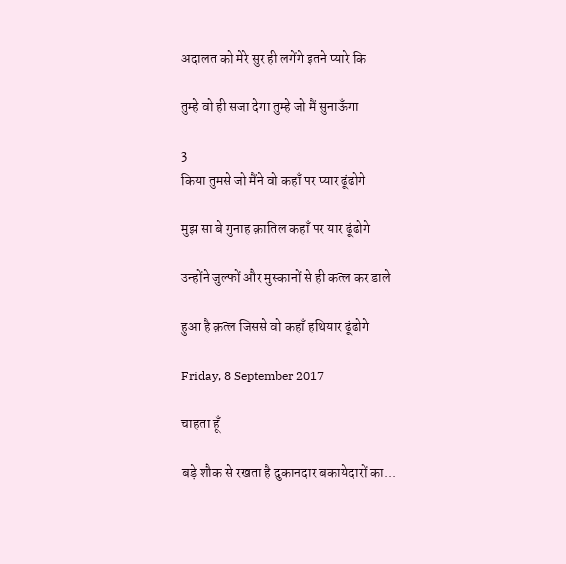अदालत को मेरे सुर ही लगेंगे इतने प्यारे कि

तुम्हे वो ही सजा देगा तुम्हे जो मैं सुनाऊँगा

3
किया तुमसे जो मैंने वो कहाँ पर प्यार ढूंढोगे

मुझ सा बे गुनाह क़ातिल कहाँ पर यार ढूंढोगे

उन्होंने जुल्फों और मुस्कानों से ही कत्ल कर डाले

हुआ है क़त्ल जिससे वो कहाँ हथियार ढूंढोगे

Friday, 8 September 2017

चाहता हूँ

बड़े शौक से रखता है दुकानदार बकायेदारों का...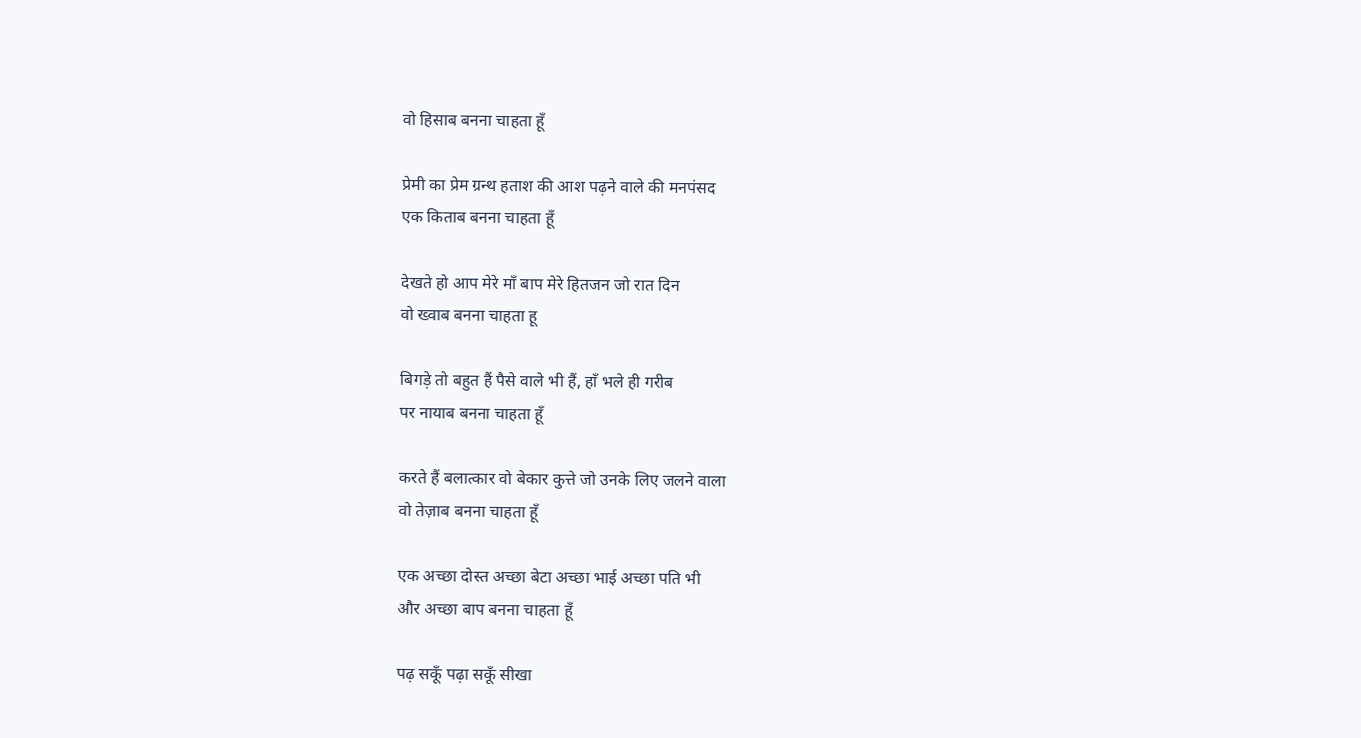वो हिसाब बनना चाहता हूँ

प्रेमी का प्रेम ग्रन्थ हताश की आश पढ़ने वाले की मनपंसद
एक किताब बनना चाहता हूँ

देखते हो आप मेरे माँ बाप मेरे हितजन जो रात दिन
वो ख्वाब बनना चाहता हू

बिगड़े तो बहुत हैं पैसे वाले भी हैं, हाँ भले ही गरीब
पर नायाब बनना चाहता हूँ

करते हैं बलात्कार वो बेकार कुत्ते जो उनके लिए जलने वाला
वो तेज़ाब बनना चाहता हूँ

एक अच्छा दोस्त अच्छा बेटा अच्छा भाई अच्छा पति भी
और अच्छा बाप बनना चाहता हूँ

पढ़ सकूँ पढ़ा सकूँ सीखा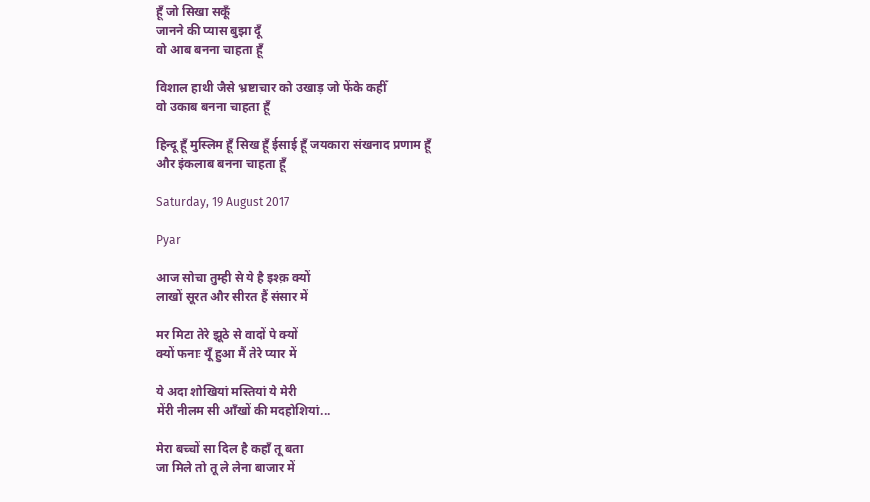हूँ जो सिखा सकूँ
जानने की प्यास बुझा दूँ
वो आब बनना चाहता हूँ

विशाल हाथी जैसे भ्रष्टाचार को उखाड़ जो फेंके कहीँ
वो उकाब बनना चाहता हूँ

हिन्दू हूँ मुस्लिम हूँ सिख हूँ ईसाई हूँ जयकारा संखनाद प्रणाम हूँ
और इंकलाब बनना चाहता हूँ

Saturday, 19 August 2017

Pyar

आज सोचा तुम्ही से ये है इश्क़ क्यों
लाखों सूरत और सीरत हैं संसार में

मर मिटा तेरे झूठे से वादों पे क्यों
क्यों फनाः यूँ हुआ मैं तेरे प्यार में

ये अदा शोखियां मस्तियां ये मेरी
मेंरी नीलम सी आँखों की मदहोशियां...

मेरा बच्चों सा दिल है कहाँ तू बता
जा मिले तो तू ले लेना बाजार में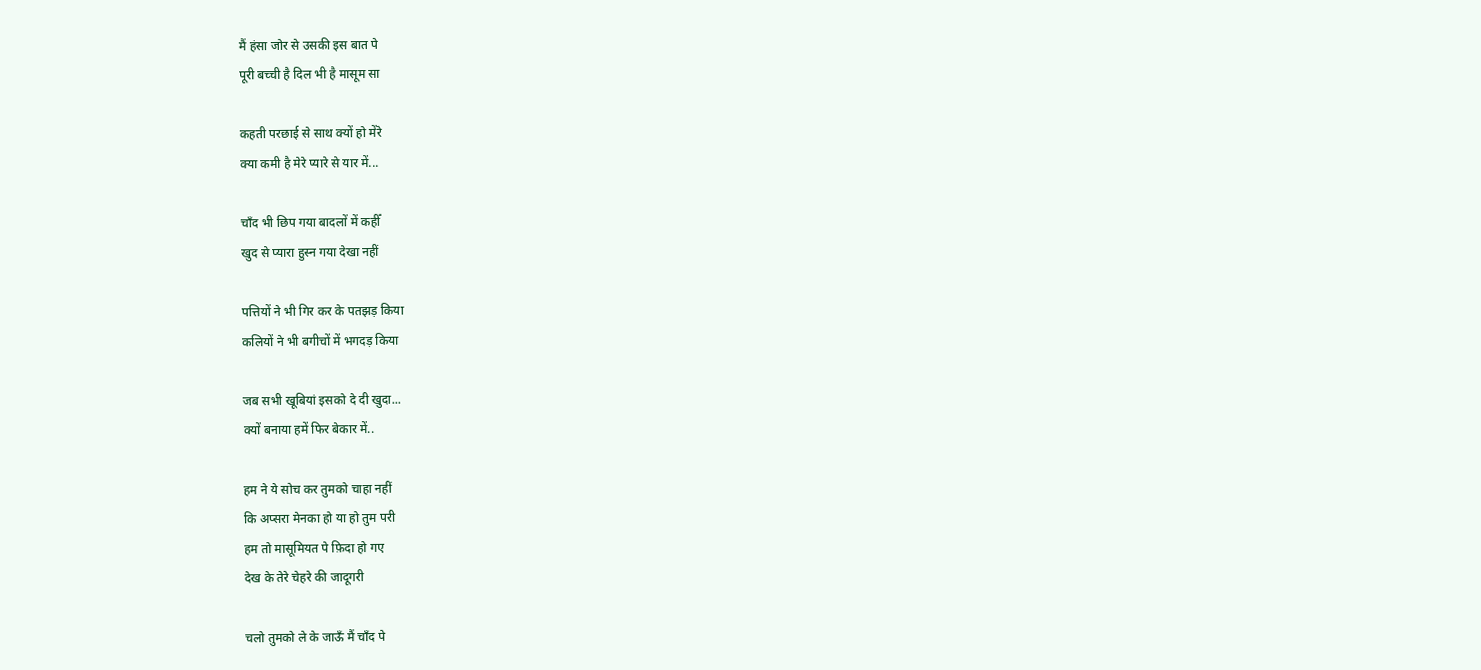मैं हंसा जोर से उसकी इस बात पे
पूरी बच्ची है दिल भी है मासूम सा

कहती परछाई से साथ क्यों हो मेंरे
क्या कमी है मेरे प्यारे से यार में...

चाँद भी छिप गया बादलों में कहीँ
खुद से प्यारा हुस्न गया देखा नहीं

पत्तियों ने भी गिर कर के पतझड़ किया
कलियों ने भी बगीचों में भगदड़ किया

जब सभी खूबियां इसको दे दी खुदा...
क्यों बनाया हमें फिर बेकार में..

हम ने ये सोच कर तुमको चाहा नहीं
कि अप्सरा मेनका हो या हो तुम परी
हम तो मासूमियत पे फ़िदा हो गए
देख के तेरे चेहरे की जादूगरी

चलो तुमको ले के जाऊँ मैं चाँद पे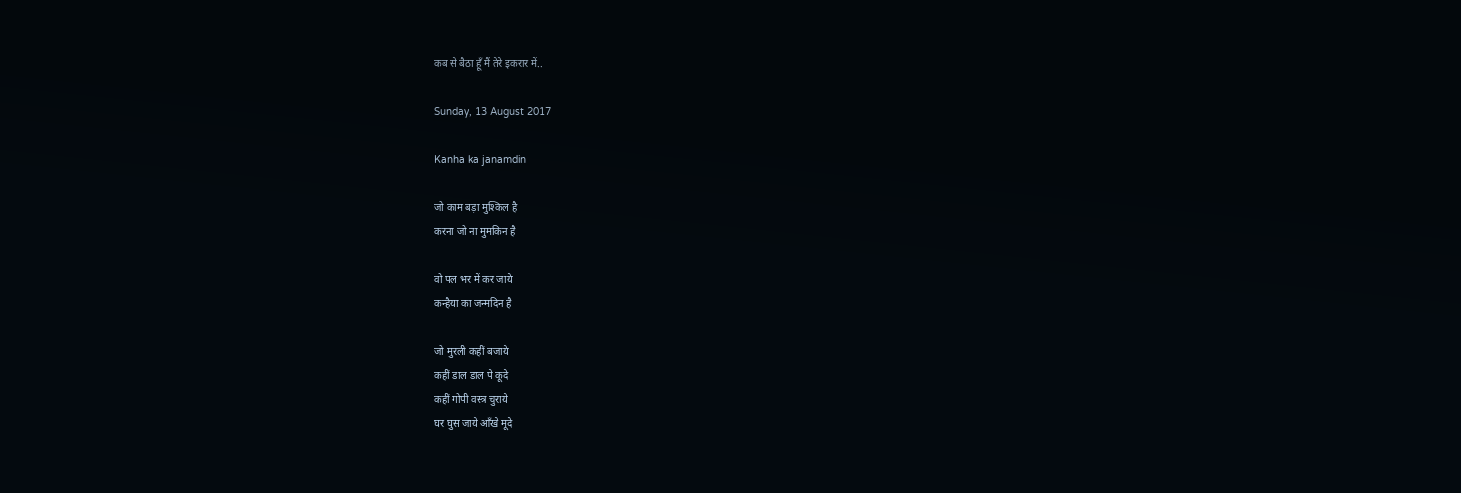कब से बैठा हूँ मैं तेरे इकरार में..

Sunday, 13 August 2017

Kanha ka janamdin

जो काम बड़ा मुश्किल है
करना जो ना मुमकिन है

वो पल भर में कर जाये
कन्हैया का जन्मदिन है

जो मुरली कहीं बजाये
कहीं डाल डाल पे कूदे
कहीं गोपी वस्त्र चुराये
घर घुस जाये आँखे मूदे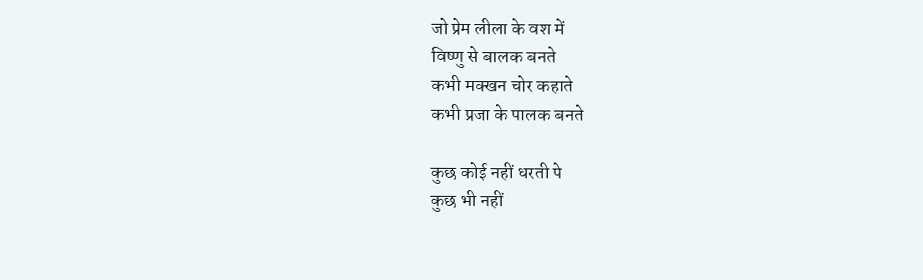जो प्रेम लीला के वश में
विष्णु से बालक बनते
कभी मक्खन चोर कहाते
कभी प्रजा के पालक बनते

कुछ कोई नहीं धरती पे
कुछ भी नहीं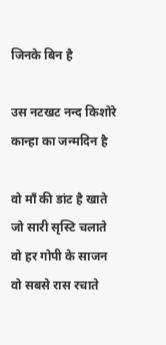जिनके बिन है

उस नटखट नन्द किशोरे
कान्हा का जन्मदिन है

वो माँ की डांट है खाते
जो सारी सृस्टि चलाते
वो हर गोपी के साजन
वो सबसे रास रचाते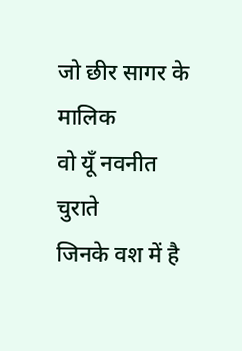जो छीर सागर के मालिक
वो यूँ नवनीत चुराते
जिनके वश में है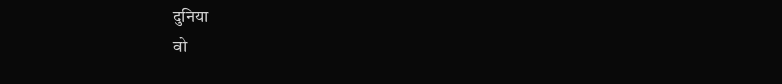दुनिया
वो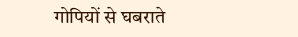गोपियों से घबराते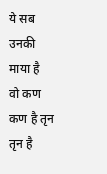ये सब उनकी माया है
वो कण कण है तृन तृन है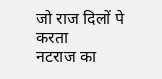जो राज दिलों पे करता
नटराज का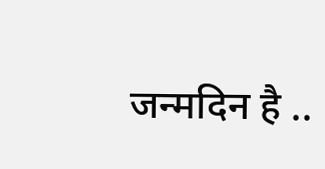जन्मदिन है ..